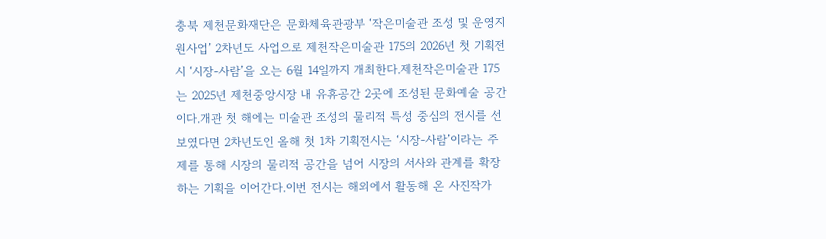충북 제천문화재단은 문화체육관광부 ‘작은미술관 조성 및 운영지원사업’ 2차년도 사업으로 제천작은미술관 175의 2026년 첫 기획전시 ‘시장-사람’을 오는 6월 14일까지 개최한다.제천작은미술관 175는 2025년 제천중앙시장 내 유휴공간 2곳에 조성된 문화예술 공간이다.개관 첫 해에는 미술관 조성의 물리적 특성 중심의 전시를 선보였다면 2차년도인 올해 첫 1차 기획전시는 ‘시장-사람’이라는 주제를 통해 시장의 물리적 공간을 넘어 시장의 서사와 관계를 확장하는 기획을 이어간다.이번 전시는 해외에서 활동해 온 사진작가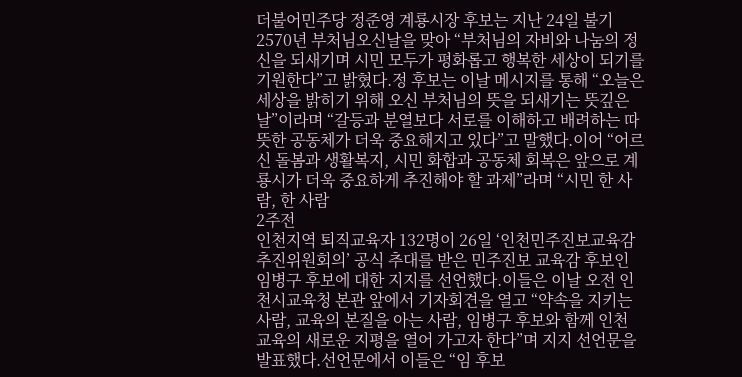더불어민주당 정준영 계룡시장 후보는 지난 24일 불기 2570년 부처님오신날을 맞아 “부처님의 자비와 나눔의 정신을 되새기며 시민 모두가 평화롭고 행복한 세상이 되기를 기원한다”고 밝혔다.정 후보는 이날 메시지를 통해 “오늘은 세상을 밝히기 위해 오신 부처님의 뜻을 되새기는 뜻깊은 날”이라며 “갈등과 분열보다 서로를 이해하고 배려하는 따뜻한 공동체가 더욱 중요해지고 있다”고 말했다.이어 “어르신 돌봄과 생활복지, 시민 화합과 공동체 회복은 앞으로 계룡시가 더욱 중요하게 추진해야 할 과제”라며 “시민 한 사람, 한 사람
2주전
인천지역 퇴직교육자 132명이 26일 ‘인천민주진보교육감추진위원회의’ 공식 추대를 받은 민주진보 교육감 후보인 임병구 후보에 대한 지지를 선언했다.이들은 이날 오전 인천시교육청 본관 앞에서 기자회견을 열고 “약속을 지키는 사람, 교육의 본질을 아는 사람, 임병구 후보와 함께 인천 교육의 새로운 지평을 열어 가고자 한다”며 지지 선언문을 발표했다.선언문에서 이들은 “임 후보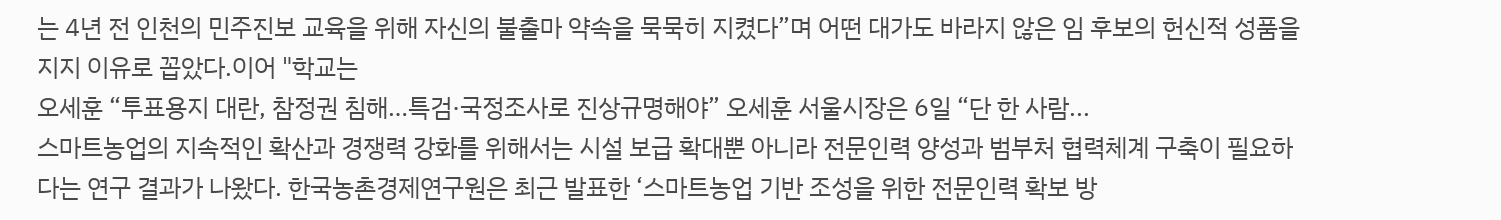는 4년 전 인천의 민주진보 교육을 위해 자신의 불출마 약속을 묵묵히 지켰다”며 어떤 대가도 바라지 않은 임 후보의 헌신적 성품을 지지 이유로 꼽았다.이어 "학교는
오세훈 “투표용지 대란, 참정권 침해…특검·국정조사로 진상규명해야” 오세훈 서울시장은 6일 “단 한 사람...
스마트농업의 지속적인 확산과 경쟁력 강화를 위해서는 시설 보급 확대뿐 아니라 전문인력 양성과 범부처 협력체계 구축이 필요하다는 연구 결과가 나왔다. 한국농촌경제연구원은 최근 발표한 ‘스마트농업 기반 조성을 위한 전문인력 확보 방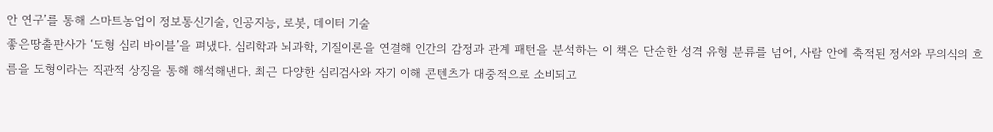안 연구’를 통해 스마트농업이 정보통신기술, 인공지능, 로봇, 데이터 기술
좋은땅출판사가 ‘도형 심리 바이블’을 펴냈다. 심리학과 뇌과학, 기질이론을 연결해 인간의 감정과 관계 패턴을 분석하는 이 책은 단순한 성격 유형 분류를 넘어, 사람 안에 축적된 정서와 무의식의 흐름을 도형이라는 직관적 상징을 통해 해석해낸다. 최근 다양한 심리검사와 자기 이해 콘텐츠가 대중적으로 소비되고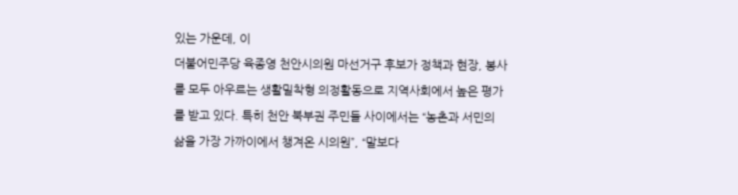있는 가운데, 이
더불어민주당 육종영 천안시의원 마선거구 후보가 정책과 현장, 봉사를 모두 아우르는 생활밀착형 의정활동으로 지역사회에서 높은 평가를 받고 있다. 특히 천안 북부권 주민들 사이에서는 “농촌과 서민의 삶을 가장 가까이에서 챙겨온 시의원”, “말보다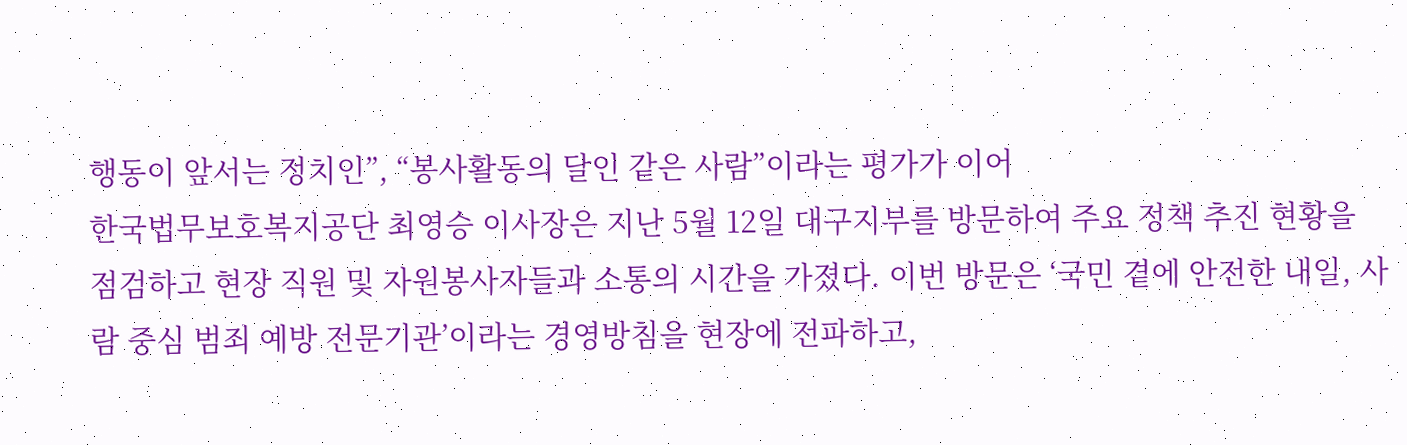행동이 앞서는 정치인”, “봉사활동의 달인 같은 사람”이라는 평가가 이어
한국법무보호복지공단 최영승 이사장은 지난 5월 12일 대구지부를 방문하여 주요 정책 추진 현황을 점검하고 현장 직원 및 자원봉사자들과 소통의 시간을 가졌다. 이번 방문은 ‘국민 곁에 안전한 내일, 사람 중심 범죄 예방 전문기관’이라는 경영방침을 현장에 전파하고,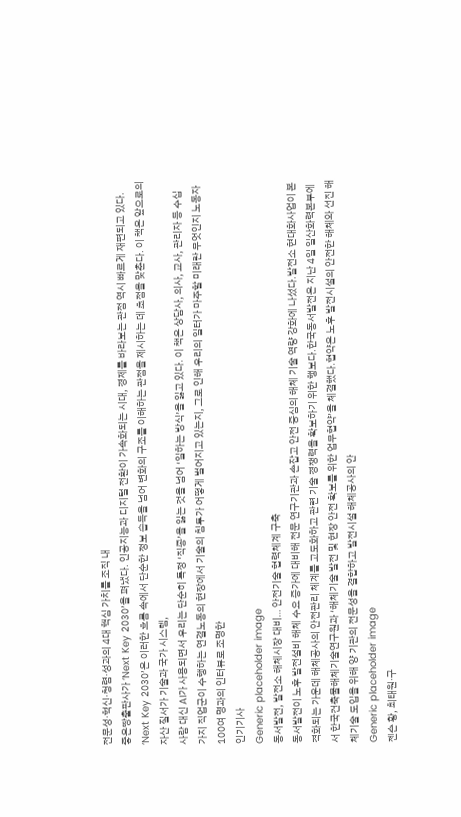전문성·혁신·청렴·성과의 4대 핵심 가치를 조직 내
좋은땅출판사가 ‘Next Key 2030’을 펴냈다. 인공지능과 디지털 전환이 가속화되는 시대, 경제를 바라보는 관점 역시 빠르게 재편되고 있다. ‘Next Key 2030’은 이러한 흐름 속에서 단순한 정보 습득을 넘어 변화의 구조를 이해하는 관점을 제시하는 데 초점을 맞춘다. 이 책은 앞으로의 자산 질서가 기술과 국가 시스템,
사람 대신 AI가 사용되면서 우리는 단순히 특정 ‘직종’을 잃는 것을 넘어 ‘일하는 방식’을 잃고 있다. 이 책은 상담사, 의사, 교사, 관리자 등 수십 가지 직업군이 수행하는 연결노동의 현장에서 기술의 침투가 어떻게 벌어지고 있는지, 그로 인해 우리의 일터가 마주할 미래란 무엇인지 노동자 100여 명과의 인터뷰로 조명한
인기기사
Generic placeholder image
동서발전, 발전소 해체시장 대비… 안전기술 협력체계 구축
동서발전이 노후 발전설비 해체 수요 증가에 대비해 전문 연구기관과 손잡고 안전 중심의 해체 기술 역량 강화에 나섰다.발전소 현대화사업이 본격화되는 가운데 해체공사의 안전관리 체계를 고도화하고 관련 기술 경쟁력을 확보하기 위한 행보다.한국동서발전은 지난 4일 일산화력본부에서 한국건축물해체기술연구원과 ‘해체기술 발전 및 현장 안전 확보를 위한 업무협약’을 체결했다.협약은 노후 발전시설의 안전한 해체와 선진 해체기술 도입을 위해 양 기관의 전문성을 결합하고 발전시설 해체공사의 안
Generic placeholder image
젠슨 황, 최태원·구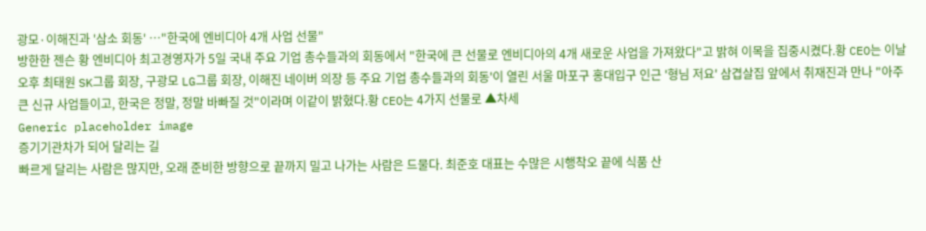광모·이해진과 '삼소 회동' …"한국에 엔비디아 4개 사업 선물"
방한한 젠슨 황 엔비디아 최고경영자가 5일 국내 주요 기업 총수들과의 회동에서 "한국에 큰 선물로 엔비디아의 4개 새로운 사업을 가져왔다"고 밝혀 이목을 집중시켰다.황 CEO는 이날 오후 최태원 SK그룹 회장, 구광모 LG그룹 회장, 이해진 네이버 의장 등 주요 기업 총수들과의 회동'이 열린 서울 마포구 홍대입구 인근 '형님 저요' 삼겹살집 앞에서 취재진과 만나 "아주 큰 신규 사업들이고, 한국은 정말, 정말 바빠질 것"이라며 이같이 밝혔다.황 CEO는 4가지 선물로 ▲차세
Generic placeholder image
증기기관차가 되어 달리는 길
빠르게 달리는 사람은 많지만, 오래 준비한 방향으로 끝까지 밀고 나가는 사람은 드물다. 최준호 대표는 수많은 시행착오 끝에 식품 산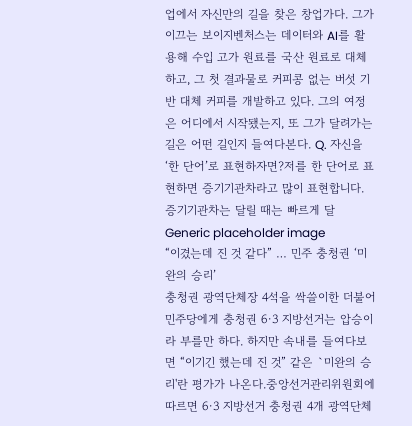업에서 자신만의 길을 찾은 창업가다. 그가 이끄는 보이지벤처스는 데이터와 AI를 활용해 수입 고가 원료를 국산 원료로 대체하고, 그 첫 결과물로 커피콩 없는 버섯 기반 대체 커피를 개발하고 있다. 그의 여정은 어디에서 시작됐는지, 또 그가 달려가는 길은 어떤 길인지 들여다본다. Q. 자신을 ‘한 단어’로 표현하자면?저를 한 단어로 표현하면 증기기관차라고 많이 표현합니다. 증기기관차는 달릴 때는 빠르게 달
Generic placeholder image
“이겼는데 진 것 같다” … 민주 충청권 ‘미완의 승리’
충청권 광역단체장 4석을 싹쓸이한 더불어민주당에게 충청권 6·3 지방선거는 압승이라 부를만 하다. 하지만 속내를 들여다보면 “이기긴 했는데 진 것” 같은 `미완의 승리'란 평가가 나온다.중앙선거관리위원회에 따르면 6·3 지방선거 충청권 4개 광역단체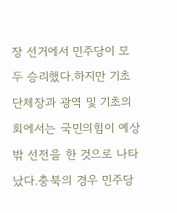장 선거에서 민주당이 모두 승리했다.하지만 기초단체장과 광역 및 기초의회에서는 국민의힘이 예상밖 선전을 한 것으로 나타났다.충북의 경우 민주당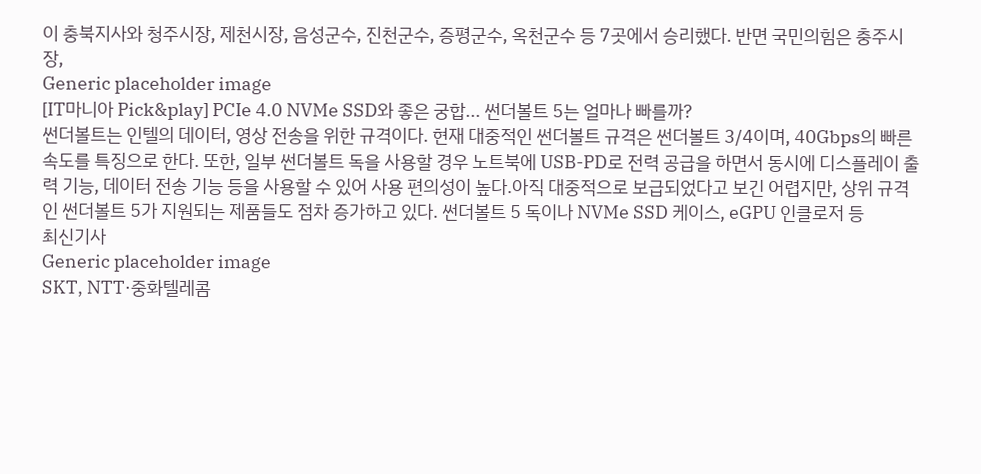이 충북지사와 청주시장, 제천시장, 음성군수, 진천군수, 증평군수, 옥천군수 등 7곳에서 승리했다. 반면 국민의힘은 충주시장,
Generic placeholder image
[IT마니아 Pick&play] PCIe 4.0 NVMe SSD와 좋은 궁합... 썬더볼트 5는 얼마나 빠를까?
썬더볼트는 인텔의 데이터, 영상 전송을 위한 규격이다. 현재 대중적인 썬더볼트 규격은 썬더볼트 3/4이며, 40Gbps의 빠른 속도를 특징으로 한다. 또한, 일부 썬더볼트 독을 사용할 경우 노트북에 USB-PD로 전력 공급을 하면서 동시에 디스플레이 출력 기능, 데이터 전송 기능 등을 사용할 수 있어 사용 편의성이 높다.아직 대중적으로 보급되었다고 보긴 어렵지만, 상위 규격인 썬더볼트 5가 지원되는 제품들도 점차 증가하고 있다. 썬더볼트 5 독이나 NVMe SSD 케이스, eGPU 인클로저 등
최신기사
Generic placeholder image
SKT, NTT·중화텔레콤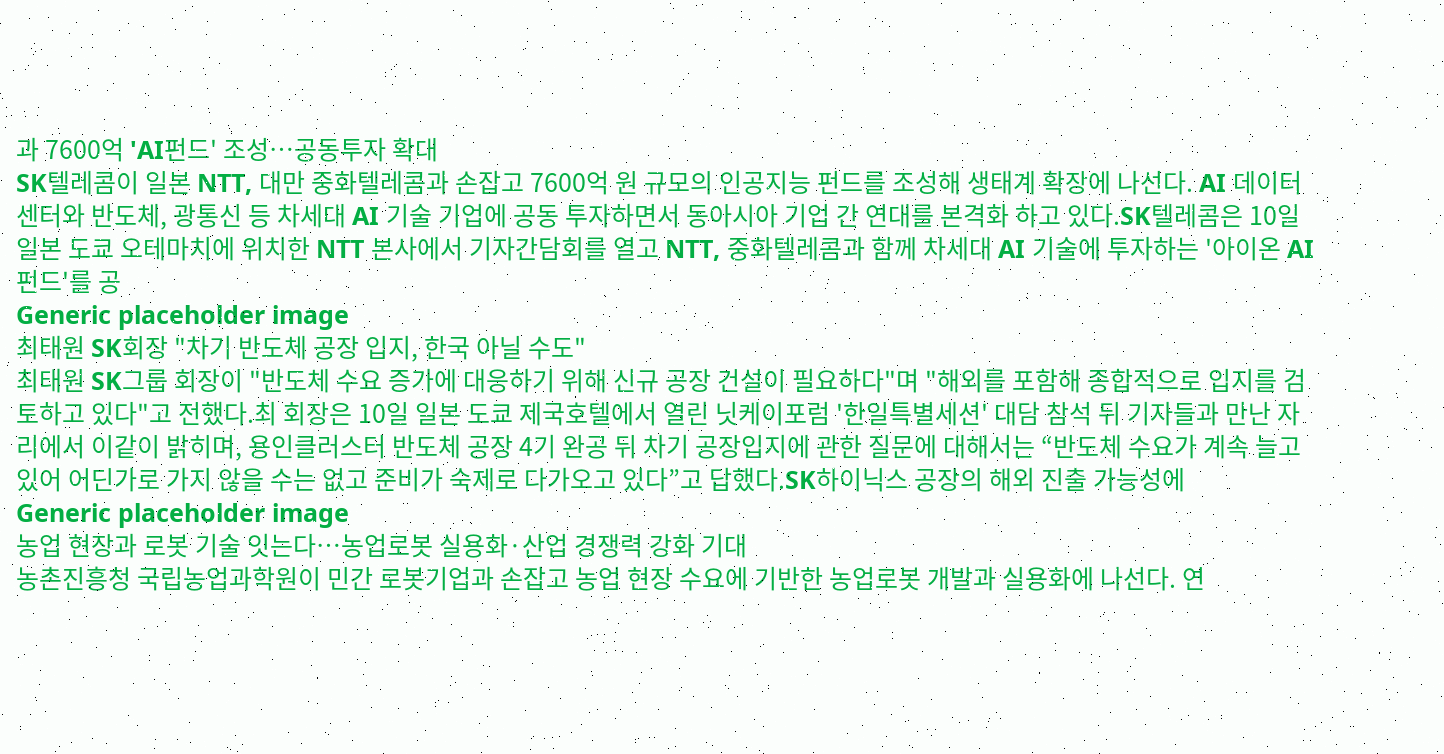과 7600억 'AI펀드' 조성…공동투자 확대
SK텔레콤이 일본 NTT, 대만 중화텔레콤과 손잡고 7600억 원 규모의 인공지능 펀드를 조성해 생태계 확장에 나선다. AI 데이터센터와 반도체, 광통신 등 차세대 AI 기술 기업에 공동 투자하면서 동아시아 기업 간 연대를 본격화 하고 있다.SK텔레콤은 10일 일본 도쿄 오테마치에 위치한 NTT 본사에서 기자간담회를 열고 NTT, 중화텔레콤과 함께 차세대 AI 기술에 투자하는 '아이온 AI 펀드'를 공
Generic placeholder image
최태원 SK회장 "차기 반도체 공장 입지, 한국 아닐 수도"
최태원 SK그룹 회장이 "반도체 수요 증가에 대응하기 위해 신규 공장 건설이 필요하다"며 "해외를 포함해 종합적으로 입지를 검토하고 있다"고 전했다.최 회장은 10일 일본 도쿄 제국호텔에서 열린 닛케이포럼 '한일특별세션' 대담 참석 뒤 기자들과 만난 자리에서 이같이 밝히며, 용인클러스터 반도체 공장 4기 완공 뒤 차기 공장입지에 관한 질문에 대해서는 “반도체 수요가 계속 늘고 있어 어딘가로 가지 않을 수는 없고 준비가 숙제로 다가오고 있다”고 답했다.SK하이닉스 공장의 해외 진출 가능성에
Generic placeholder image
농업 현장과 로봇 기술 잇는다…농업로봇 실용화·산업 경쟁력 강화 기대
농촌진흥청 국립농업과학원이 민간 로봇기업과 손잡고 농업 현장 수요에 기반한 농업로봇 개발과 실용화에 나선다. 연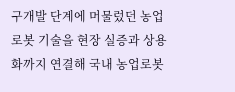구개발 단계에 머물렀던 농업로봇 기술을 현장 실증과 상용화까지 연결해 국내 농업로봇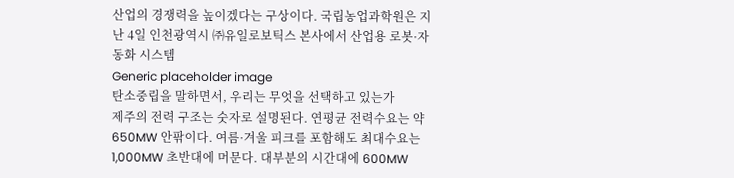산업의 경쟁력을 높이겠다는 구상이다. 국립농업과학원은 지난 4일 인천광역시 ㈜유일로보틱스 본사에서 산업용 로봇·자동화 시스템
Generic placeholder image
탄소중립을 말하면서, 우리는 무엇을 선택하고 있는가
제주의 전력 구조는 숫자로 설명된다. 연평균 전력수요는 약 650MW 안팎이다. 여름·겨울 피크를 포함해도 최대수요는 1,000MW 초반대에 머문다. 대부분의 시간대에 600MW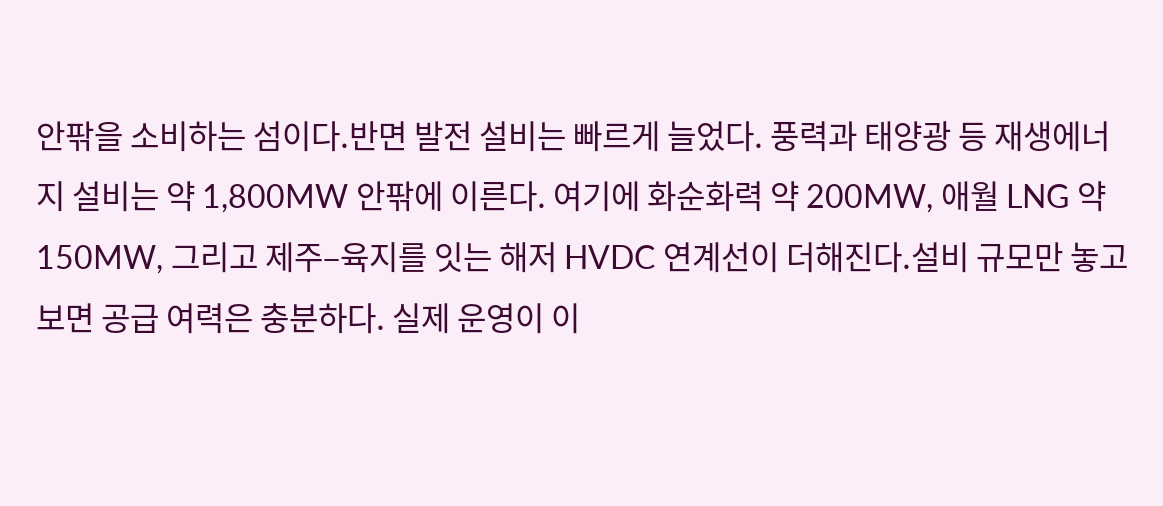안팎을 소비하는 섬이다.반면 발전 설비는 빠르게 늘었다. 풍력과 태양광 등 재생에너지 설비는 약 1,800MW 안팎에 이른다. 여기에 화순화력 약 200MW, 애월 LNG 약 150MW, 그리고 제주–육지를 잇는 해저 HVDC 연계선이 더해진다.설비 규모만 놓고 보면 공급 여력은 충분하다. 실제 운영이 이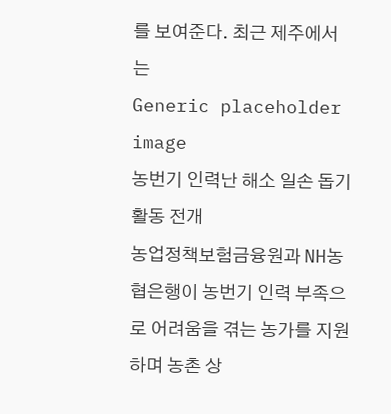를 보여준다. 최근 제주에서는
Generic placeholder image
농번기 인력난 해소 일손 돕기 활동 전개
농업정책보험금융원과 NH농협은행이 농번기 인력 부족으로 어려움을 겪는 농가를 지원하며 농촌 상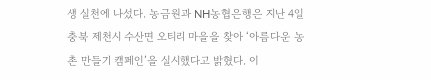생 실천에 나섰다. 농금원과 NH농협은행은 지난 4일 충북 제천시 수산면 오티리 마을을 찾아 ‘아름다운 농촌 만들기 캠페인’을 실시했다고 밝혔다. 이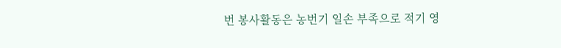번 봉사활동은 농번기 일손 부족으로 적기 영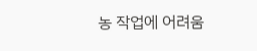농 작업에 어려움